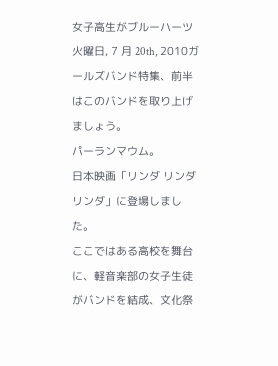女子高生がブルーハーツ
火曜日, 7 月 20th, 2010ガールズバンド特集、前半はこのバンドを取り上げましょう。
パーランマウム。
日本映画「リンダ リンダ リンダ」に登場しました。
ここではある高校を舞台に、軽音楽部の女子生徒がバンドを結成、文化祭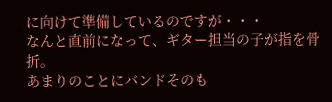に向けて準備しているのですが・・・
なんと直前になって、ギター担当の子が指を骨折。
あまりのことにバンドそのも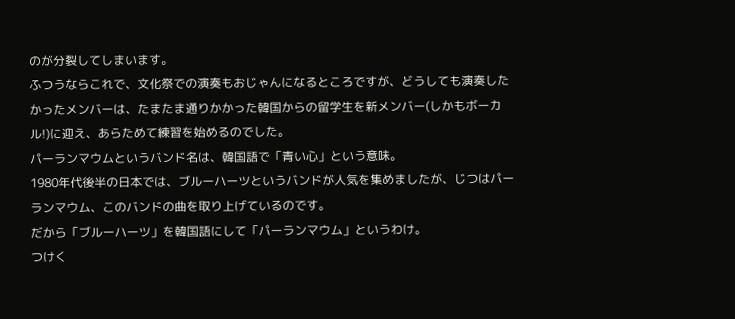のが分裂してしまいます。
ふつうならこれで、文化祭での演奏もおじゃんになるところですが、どうしても演奏したかったメンバーは、たまたま通りかかった韓国からの留学生を新メンバー(しかもボーカル!)に迎え、あらためて練習を始めるのでした。
パーランマウムというバンド名は、韓国語で「青い心」という意味。
1980年代後半の日本では、ブルーハーツというバンドが人気を集めましたが、じつはパーランマウム、このバンドの曲を取り上げているのです。
だから「ブルーハーツ」を韓国語にして「パーランマウム」というわけ。
つけく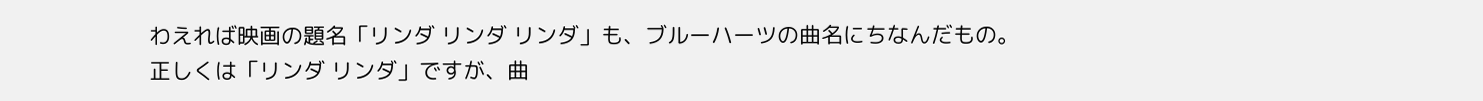わえれば映画の題名「リンダ リンダ リンダ」も、ブルーハーツの曲名にちなんだもの。
正しくは「リンダ リンダ」ですが、曲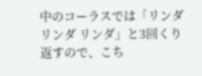中のコーラスでは「リンダ リンダ リンダ」と3回くり返すので、こち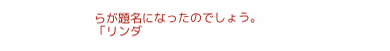らが題名になったのでしょう。
「リンダ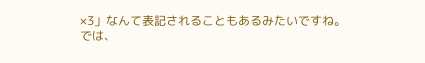×3」なんて表記されることもあるみたいですね。
では、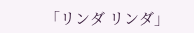「リンダ リンダ」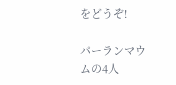をどうぞ!

パーランマウムの4人